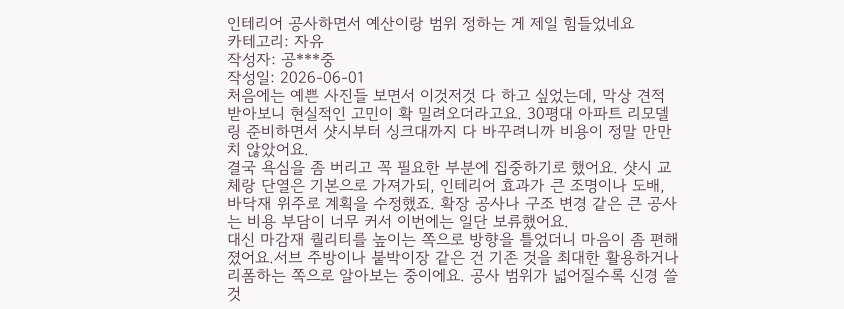인테리어 공사하면서 예산이랑 범위 정하는 게 제일 힘들었네요
카테고리: 자유
작성자: 공***중
작성일: 2026-06-01
처음에는 예쁜 사진들 보면서 이것저것 다 하고 싶었는데, 막상 견적 받아보니 현실적인 고민이 확 밀려오더라고요. 30평대 아파트 리모델링 준비하면서 샷시부터 싱크대까지 다 바꾸려니까 비용이 정말 만만치 않았어요.
결국 욕심을 좀 버리고 꼭 필요한 부분에 집중하기로 했어요. 샷시 교체랑 단열은 기본으로 가져가되, 인테리어 효과가 큰 조명이나 도배, 바닥재 위주로 계획을 수정했죠. 확장 공사나 구조 변경 같은 큰 공사는 비용 부담이 너무 커서 이번에는 일단 보류했어요.
대신 마감재 퀄리티를 높이는 쪽으로 방향을 틀었더니 마음이 좀 편해졌어요.서브 주방이나 붙박이장 같은 건 기존 것을 최대한 활용하거나 리폼하는 쪽으로 알아보는 중이에요. 공사 범위가 넓어질수록 신경 쓸 것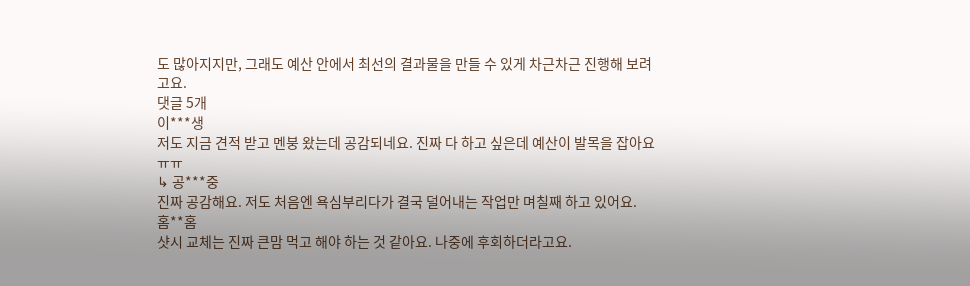도 많아지지만, 그래도 예산 안에서 최선의 결과물을 만들 수 있게 차근차근 진행해 보려고요.
댓글 5개
이***생
저도 지금 견적 받고 멘붕 왔는데 공감되네요. 진짜 다 하고 싶은데 예산이 발목을 잡아요ㅠㅠ
↳ 공***중
진짜 공감해요. 저도 처음엔 욕심부리다가 결국 덜어내는 작업만 며칠째 하고 있어요.
홈**홈
샷시 교체는 진짜 큰맘 먹고 해야 하는 것 같아요. 나중에 후회하더라고요.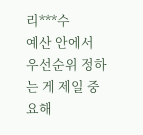리***수
예산 안에서 우선순위 정하는 게 제일 중요해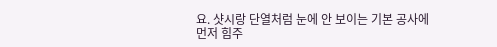요. 샷시랑 단열처럼 눈에 안 보이는 기본 공사에 먼저 힘주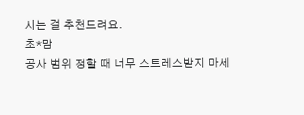시는 걸 추천드려요.
초*맘
공사 범위 정할 때 너무 스트레스받지 마세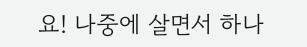요! 나중에 살면서 하나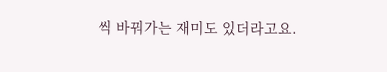씩 바꿔가는 재미도 있더라고요.